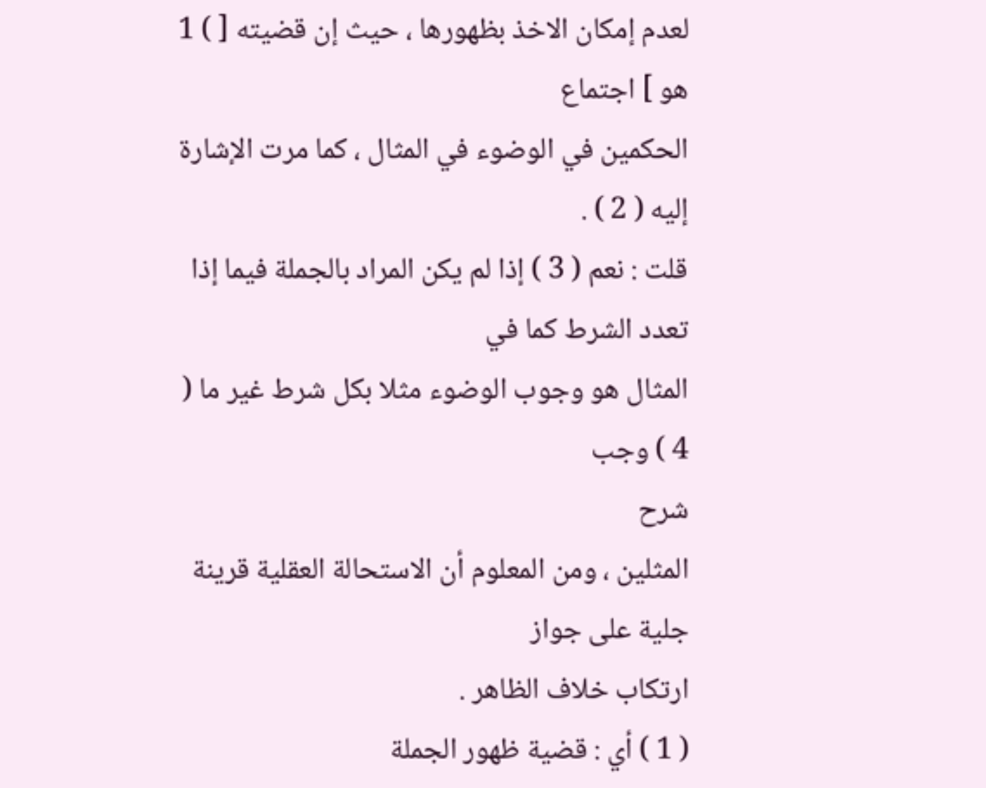لعدم إمكان الاخذ بظهورها ، حيث إن قضيته [ ) 1 هو ] اجتماع
الحكمين في الوضوء في المثال ، كما مرت الإشارة إليه ( 2 ) .
قلت : نعم ( 3 ) إذا لم يكن المراد بالجملة فيما إذا تعدد الشرط كما في
المثال هو وجوب الوضوء مثلا بكل شرط غير ما ( 4 ) وجب
شرح
المثلين ، ومن المعلوم أن الاستحالة العقلية قرينة جلية على جواز
ارتكاب خلاف الظاهر .
( 1 ) أي : قضية ظهور الجملة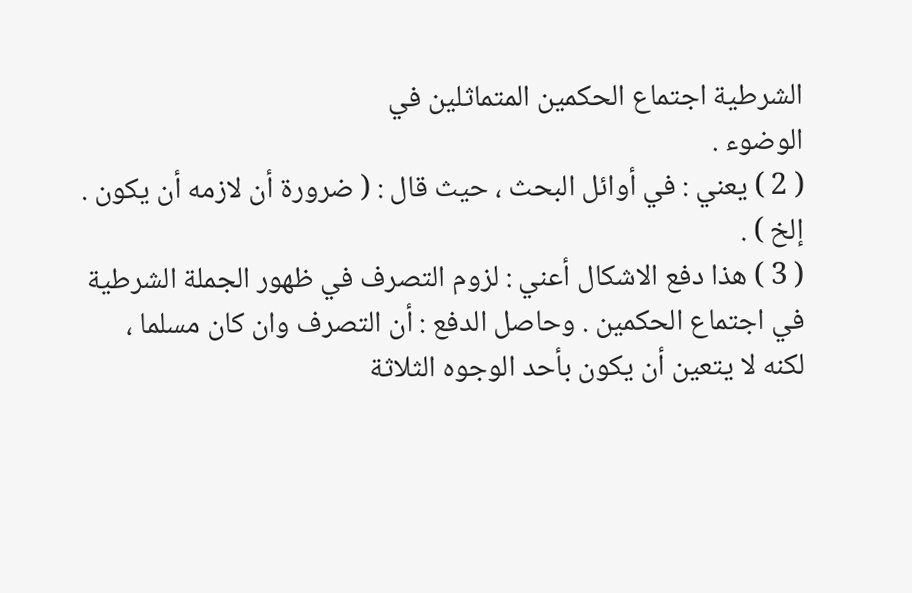الشرطية اجتماع الحكمين المتماثلين في
الوضوء .
( 2 ) يعني : في أوائل البحث ، حيث قال : ( ضرورة أن لازمه أن يكون .
إلخ ) .
( 3 ) هذا دفع الاشكال أعني : لزوم التصرف في ظهور الجملة الشرطية
في اجتماع الحكمين . وحاصل الدفع : أن التصرف وان كان مسلما ،
لكنه لا يتعين أن يكون بأحد الوجوه الثلاثة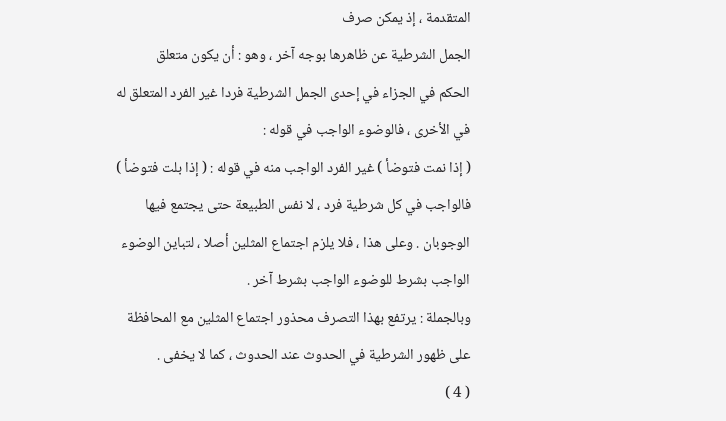المتقدمة ، إذ يمكن صرف
الجمل الشرطية عن ظاهرها بوجه آخر ، وهو : أن يكون متعلق
الحكم في الجزاء في إحدى الجمل الشرطية فردا غير الفرد المتعلق له
في الأخرى ، فالوضوء الواجب في قوله :
( إذا نمت فتوضأ ) غير الفرد الواجب منه في قوله : ( إذا بلت فتوضأ )
فالواجب في كل شرطية فرد ، لا نفس الطبيعة حتى يجتمع فيها
الوجوبان . وعلى هذا ، فلا يلزم اجتماع المثلين أصلا ، لتباين الوضوء
الواجب بشرط للوضوء الواجب بشرط آخر .
وبالجملة : يرتفع بهذا التصرف محذور اجتماع المثلين مع المحافظة
على ظهور الشرطية في الحدوث عند الحدوث ، كما لا يخفى .
( 4 )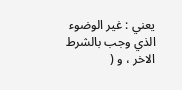يعني : غير الوضوء الذي وجب بالشرط الاخر ، و (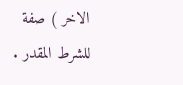الاخر ) صفة
للشرط المقدر .